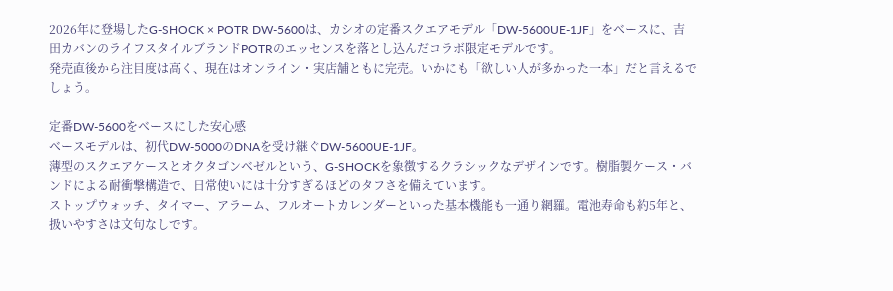2026年に登場したG-SHOCK × POTR DW-5600は、カシオの定番スクエアモデル「DW-5600UE-1JF」をベースに、吉田カバンのライフスタイルブランドPOTRのエッセンスを落とし込んだコラボ限定モデルです。
発売直後から注目度は高く、現在はオンライン・実店舗ともに完売。いかにも「欲しい人が多かった一本」だと言えるでしょう。

定番DW-5600をベースにした安心感
ベースモデルは、初代DW-5000のDNAを受け継ぐDW-5600UE-1JF。
薄型のスクエアケースとオクタゴンベゼルという、G-SHOCKを象徴するクラシックなデザインです。樹脂製ケース・バンドによる耐衝撃構造で、日常使いには十分すぎるほどのタフさを備えています。
ストップウォッチ、タイマー、アラーム、フルオートカレンダーといった基本機能も一通り網羅。電池寿命も約5年と、扱いやすさは文句なしです。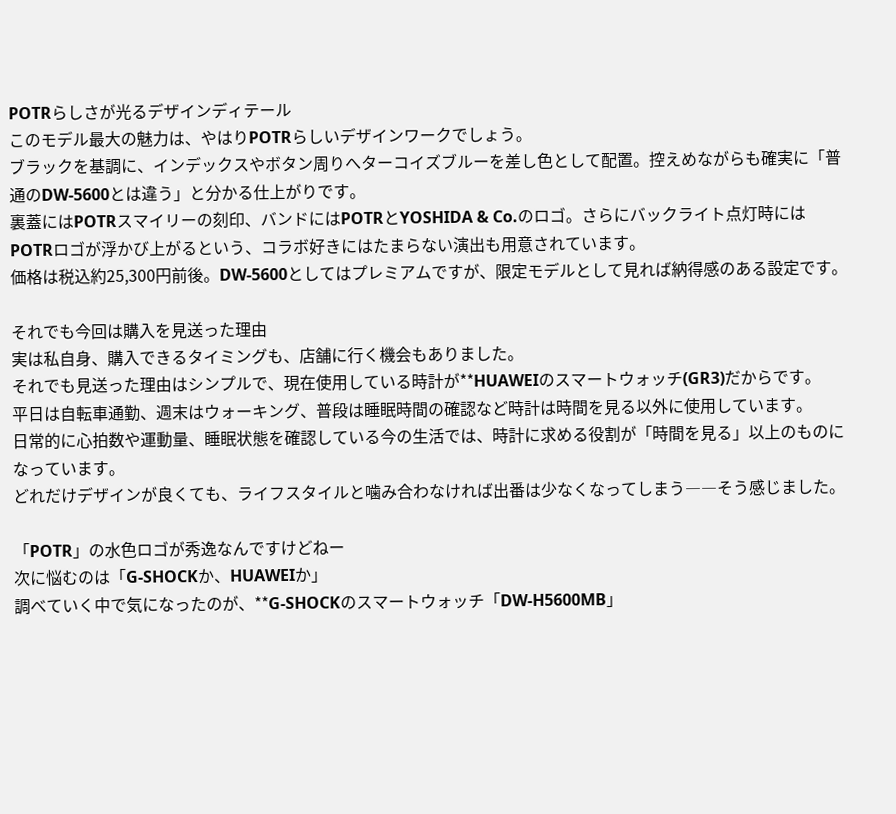POTRらしさが光るデザインディテール
このモデル最大の魅力は、やはりPOTRらしいデザインワークでしょう。
ブラックを基調に、インデックスやボタン周りへターコイズブルーを差し色として配置。控えめながらも確実に「普通のDW-5600とは違う」と分かる仕上がりです。
裏蓋にはPOTRスマイリーの刻印、バンドにはPOTRとYOSHIDA & Co.のロゴ。さらにバックライト点灯時にはPOTRロゴが浮かび上がるという、コラボ好きにはたまらない演出も用意されています。
価格は税込約25,300円前後。DW-5600としてはプレミアムですが、限定モデルとして見れば納得感のある設定です。

それでも今回は購入を見送った理由
実は私自身、購入できるタイミングも、店舗に行く機会もありました。
それでも見送った理由はシンプルで、現在使用している時計が**HUAWEIのスマートウォッチ(GR3)だからです。
平日は自転車通勤、週末はウォーキング、普段は睡眠時間の確認など時計は時間を見る以外に使用しています。
日常的に心拍数や運動量、睡眠状態を確認している今の生活では、時計に求める役割が「時間を見る」以上のものになっています。
どれだけデザインが良くても、ライフスタイルと噛み合わなければ出番は少なくなってしまう――そう感じました。

「POTR」の水色ロゴが秀逸なんですけどねー
次に悩むのは「G-SHOCKか、HUAWEIか」
調べていく中で気になったのが、**G-SHOCKのスマートウォッチ「DW-H5600MB」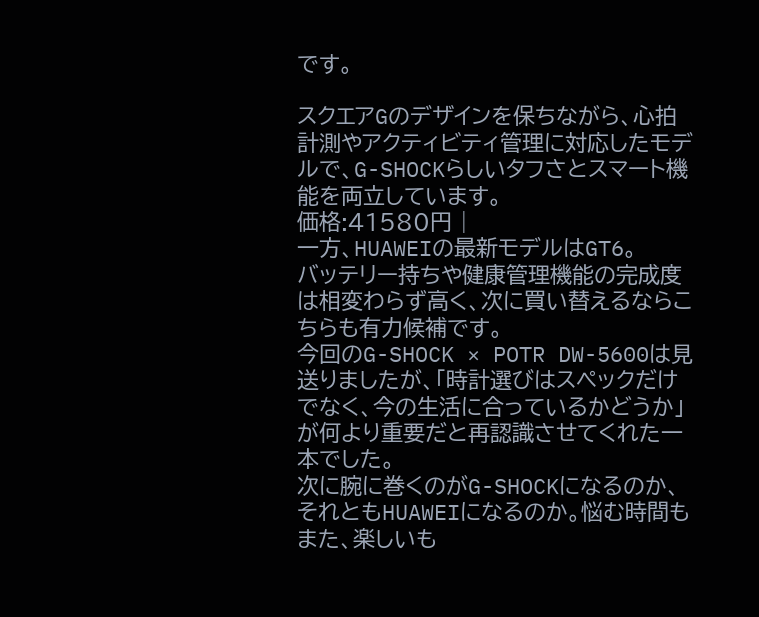です。

スクエアGのデザインを保ちながら、心拍計測やアクティビティ管理に対応したモデルで、G-SHOCKらしいタフさとスマート機能を両立しています。
価格:41580円 |
一方、HUAWEIの最新モデルはGT6。
バッテリー持ちや健康管理機能の完成度は相変わらず高く、次に買い替えるならこちらも有力候補です。
今回のG-SHOCK × POTR DW-5600は見送りましたが、「時計選びはスペックだけでなく、今の生活に合っているかどうか」が何より重要だと再認識させてくれた一本でした。
次に腕に巻くのがG-SHOCKになるのか、それともHUAWEIになるのか。悩む時間もまた、楽しいも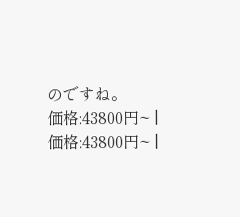のですね。
価格:43800円~ |
価格:43800円~ |